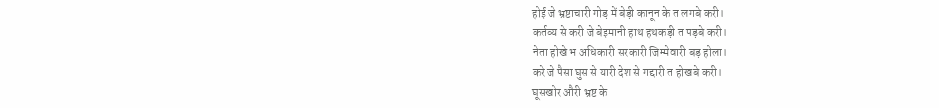होई जे भ्रष्टाचारी गोड़ में बेड़ी कानून के त लगबे करी।
कर्तव्य से करी जे बेइमानी हाथ हथकड़ी त पड़बे करी।
नेता होखे भ अधिकारी सरकारी जिम्मेवारी बड़ होला।
करे जे पैसा घुस से यारी देश से गद्दारी त होखबे करी।
घूसखोर औरी भ्रष्ट के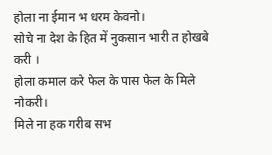होला ना ईमान भ धरम केवनो।
सोचे ना देश के हित में नुकसान भारी त होखबे करी ।
होला कमाल करे फेल के पास फेल के मिले नोकरी।
मिले ना हक गरीब सभ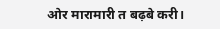ओर मारामारी त बढ़बे करी।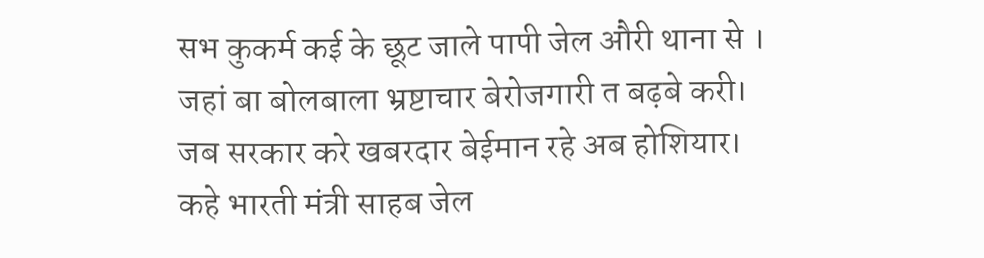सभ कुकर्म कई के छूट जाले पापी जेल औरी थाना से ।
जहां बा बोलबाला भ्रष्टाचार बेरोजगारी त बढ़बे करी।
जब सरकार करे खबरदार बेईमान रहे अब होशियार।
कहे भारती मंत्री साहब जेल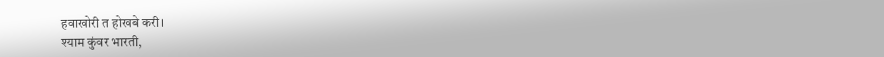हवाखोरी त होखबे करी।
श्याम कुंवर भारती,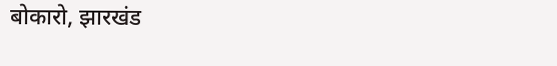बोकारो, झारखंड